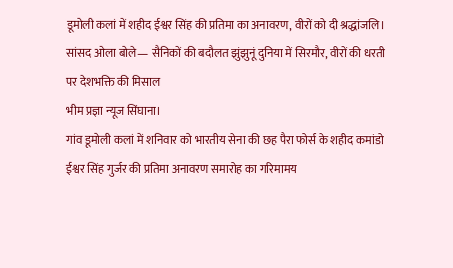डूमोली कलां में शहीद ईश्वर सिंह की प्रतिमा का अनावरण, वीरों को दी श्रद्धांजलि।
सांसद ओला बोले— सैनिकों की बदौलत झुंझुनूं दुनिया में सिरमौर, वीरों की धरती पर देशभक्ति की मिसाल
भीम प्रज्ञा न्यूज सिंघाना।
गांव डूमोली कलां में शनिवार को भारतीय सेना की छह पैरा फोर्स के शहीद कमांडो ईश्वर सिंह गुर्जर की प्रतिमा अनावरण समारोह का गरिमामय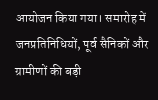आयोजन किया गया। समारोह में जनप्रतिनिधियों, पूर्व सैनिकों और ग्रामीणों की बड़ी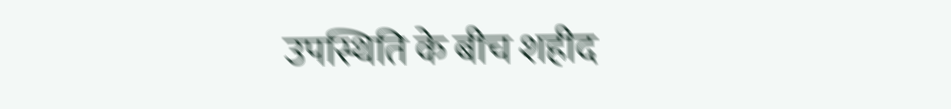उपस्थिति के बीच शहीद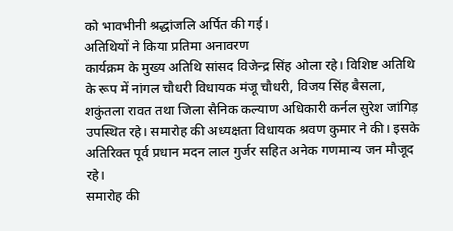को भावभीनी श्रद्धांजलि अर्पित की गई।
अतिथियों ने किया प्रतिमा अनावरण
कार्यक्रम के मुख्य अतिथि सांसद विजेन्द्र सिंह ओला रहे। विशिष्ट अतिथि के रूप में नांगल चौधरी विधायक मंजू चौधरी, विजय सिंह बैसला, शकुंतला रावत तथा जिला सैनिक कल्याण अधिकारी कर्नल सुरेश जांगिड़ उपस्थित रहे। समारोह की अध्यक्षता विधायक श्रवण कुमार ने की। इसके अतिरिक्त पूर्व प्रधान मदन लाल गुर्जर सहित अनेक गणमान्य जन मौजूद रहे।
समारोह की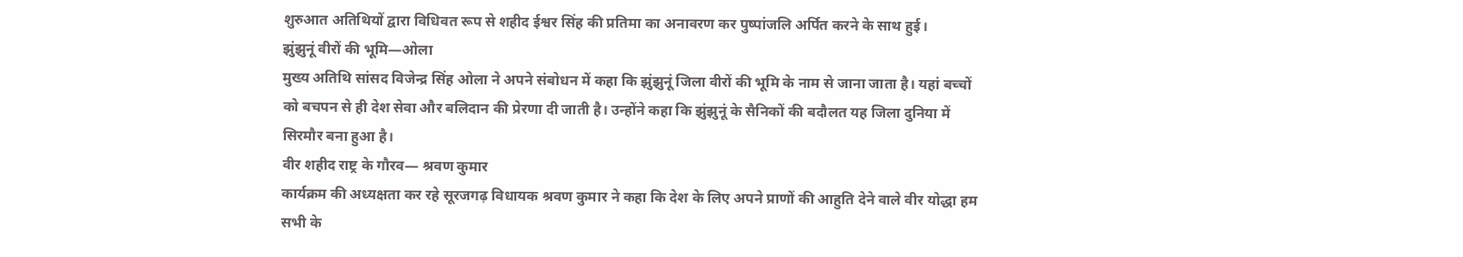शुरुआत अतिथियों द्वारा विधिवत रूप से शहीद ईश्वर सिंह की प्रतिमा का अनावरण कर पुष्पांजलि अर्पित करने के साथ हुई।
झुंझुनूं वीरों की भूमि—ओला
मुख्य अतिथि सांसद विजेन्द्र सिंह ओला ने अपने संबोधन में कहा कि झुंझुनूं जिला वीरों की भूमि के नाम से जाना जाता है। यहां बच्चों को बचपन से ही देश सेवा और बलिदान की प्रेरणा दी जाती है। उन्होंने कहा कि झुंझुनूं के सैनिकों की बदौलत यह जिला दुनिया में सिरमौर बना हुआ है।
वीर शहीद राष्ट्र के गौरव— श्रवण कुमार
कार्यक्रम की अध्यक्षता कर रहे सूरजगढ़ विधायक श्रवण कुमार ने कहा कि देश के लिए अपने प्राणों की आहुति देने वाले वीर योद्धा हम सभी के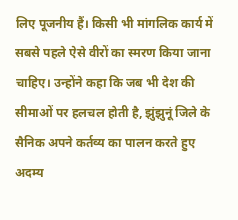लिए पूजनीय हैं। किसी भी मांगलिक कार्य में सबसे पहले ऐसे वीरों का स्मरण किया जाना चाहिए। उन्होंने कहा कि जब भी देश की सीमाओं पर हलचल होती है, झुंझुनूं जिले के सैनिक अपने कर्तव्य का पालन करते हुए अदम्य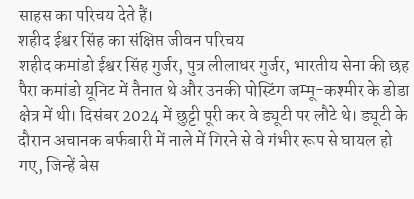साहस का परिचय देते हैं।
शहीद ईश्वर सिंह का संक्षिप्त जीवन परिचय
शहीद कमांडो ईश्वर सिंह गुर्जर, पुत्र लीलाधर गुर्जर, भारतीय सेना की छह पैरा कमांडो यूनिट में तैनात थे और उनकी पोस्टिंग जम्मू-कश्मीर के डोडा क्षेत्र में थी। दिसंबर 2024 में छुट्टी पूरी कर वे ड्यूटी पर लौटे थे। ड्यूटी के दौरान अचानक बर्फबारी में नाले में गिरने से वे गंभीर रूप से घायल हो गए, जिन्हें बेस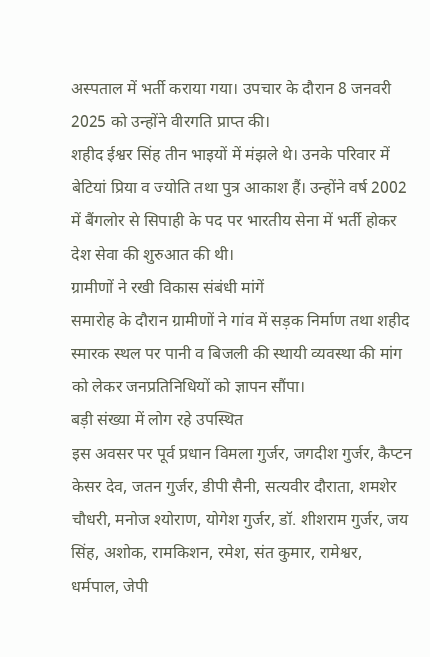अस्पताल में भर्ती कराया गया। उपचार के दौरान 8 जनवरी 2025 को उन्होंने वीरगति प्राप्त की।
शहीद ईश्वर सिंह तीन भाइयों में मंझले थे। उनके परिवार में बेटियां प्रिया व ज्योति तथा पुत्र आकाश हैं। उन्होंने वर्ष 2002 में बैंगलोर से सिपाही के पद पर भारतीय सेना में भर्ती होकर देश सेवा की शुरुआत की थी।
ग्रामीणों ने रखी विकास संबंधी मांगें
समारोह के दौरान ग्रामीणों ने गांव में सड़क निर्माण तथा शहीद स्मारक स्थल पर पानी व बिजली की स्थायी व्यवस्था की मांग को लेकर जनप्रतिनिधियों को ज्ञापन सौंपा।
बड़ी संख्या में लोग रहे उपस्थित
इस अवसर पर पूर्व प्रधान विमला गुर्जर, जगदीश गुर्जर, कैप्टन केसर देव, जतन गुर्जर, डीपी सैनी, सत्यवीर दौराता, शमशेर चौधरी, मनोज श्योराण, योगेश गुर्जर, डॉ. शीशराम गुर्जर, जय सिंह, अशोक, रामकिशन, रमेश, संत कुमार, रामेश्वर, धर्मपाल, जेपी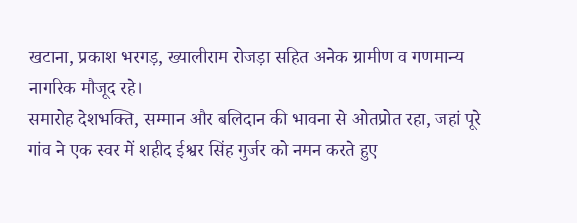खटाना, प्रकाश भरगड़, ख्यालीराम रोजड़ा सहित अनेक ग्रामीण व गणमान्य नागरिक मौजूद रहे।
समारोह देशभक्ति, सम्मान और बलिदान की भावना से ओतप्रोत रहा, जहां पूरे गांव ने एक स्वर में शहीद ईश्वर सिंह गुर्जर को नमन करते हुए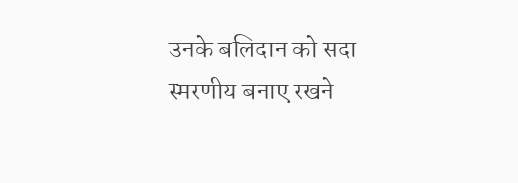उनके बलिदान को सदा स्मरणीय बनाए रखने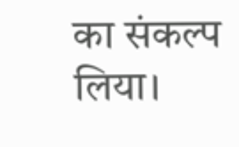का संकल्प लिया।